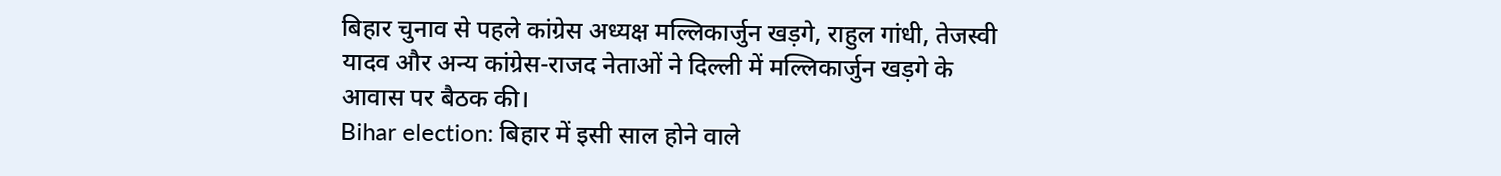बिहार चुनाव से पहले कांग्रेस अध्यक्ष मल्लिकार्जुन खड़गे, राहुल गांधी, तेजस्वी यादव और अन्य कांग्रेस-राजद नेताओं ने दिल्ली में मल्लिकार्जुन खड़गे के आवास पर बैठक की।
Bihar election: बिहार में इसी साल होने वाले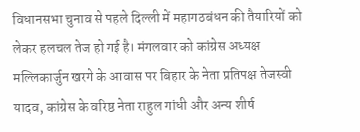विधानसभा चुनाव से पहले दिल्ली में महागठबंधन की तैयारियों को लेकर हलचल तेज हो गई है। मंगलवार को कांग्रेस अध्यक्ष मल्लिकार्जुन खरगे के आवास पर बिहार के नेता प्रतिपक्ष तेजस्वी यादव, कांग्रेस के वरिष्ठ नेता राहुल गांधी और अन्य शीर्ष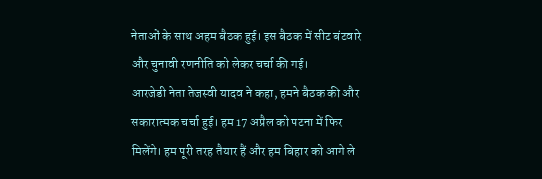नेताओं के साथ अहम बैठक हुई। इस बैठक में सीट बंटवारे और चुनावी रणनीति को लेकर चर्चा की गई।
आरजेडी नेता तेजस्वी यादव ने कहा, हमने बैठक की और सकारात्मक चर्चा हुई। हम 17 अप्रैल को पटना में फिर मिलेंगे। हम पूरी तरह तैयार हैं और हम बिहार को आगे ले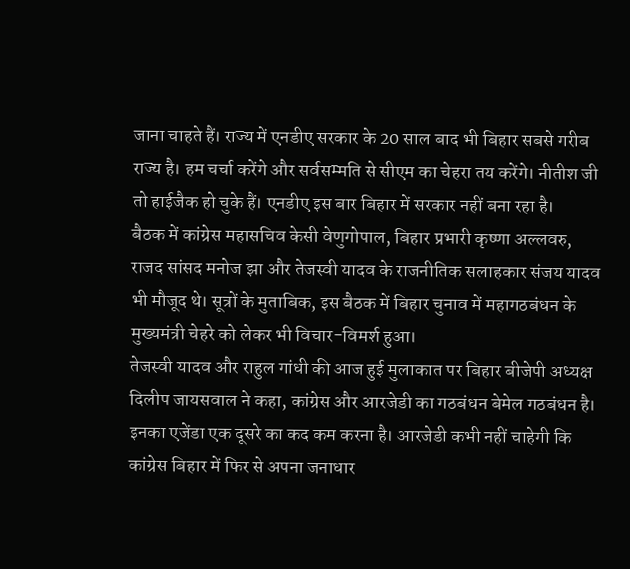जाना चाहते हैं। राज्य में एनडीए सरकार के 20 साल बाद भी बिहार सबसे गरीब राज्य है। हम चर्चा करेंगे और सर्वसम्मति से सीएम का चेहरा तय करेंगे। नीतीश जी तो हाईजैक हो चुके हैं। एनडीए इस बार बिहार में सरकार नहीं बना रहा है।
बैठक में कांग्रेस महासचिव केसी वेणुगोपाल, बिहार प्रभारी कृष्णा अल्लवरु, राजद सांसद मनोज झा और तेजस्वी यादव के राजनीतिक सलाहकार संजय यादव भी मौजूद थे। सूत्रों के मुताबिक, इस बैठक में बिहार चुनाव में महागठबंधन के मुख्यमंत्री चेहरे को लेकर भी विचार-विमर्श हुआ।
तेजस्वी यादव और राहुल गांधी की आज हुई मुलाकात पर बिहार बीजेपी अध्यक्ष दिलीप जायसवाल ने कहा, कांग्रेस और आरजेडी का गठबंधन बेमेल गठबंधन है। इनका एजेंडा एक दूसरे का कद कम करना है। आरजेडी कभी नहीं चाहेगी कि कांग्रेस बिहार में फिर से अपना जनाधार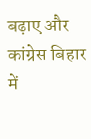बढ़ाए और कांग्रेस बिहार में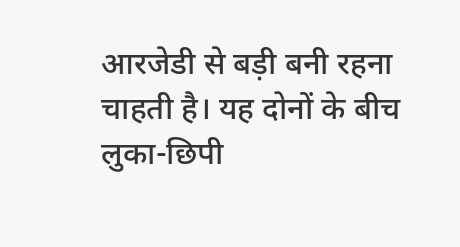आरजेडी से बड़ी बनी रहना चाहती है। यह दोनों के बीच लुका-छिपी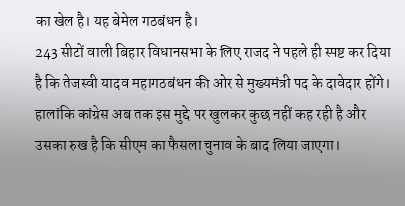का खेल है। यह बेमेल गठबंधन है।
243 सीटों वाली बिहार विधानसभा के लिए राजद ने पहले ही स्पष्ट कर दिया है कि तेजस्वी यादव महागठबंधन की ओर से मुख्यमंत्री पद के दावेदार होंगे। हालांकि कांग्रेस अब तक इस मुद्दे पर खुलकर कुछ नहीं कह रही है और उसका रुख है कि सीएम का फैसला चुनाव के बाद लिया जाएगा।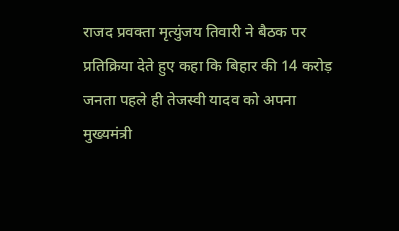राजद प्रवक्ता मृत्युंजय तिवारी ने बैठक पर प्रतिक्रिया देते हुए कहा कि बिहार की 14 करोड़ जनता पहले ही तेजस्वी यादव को अपना मुख्यमंत्री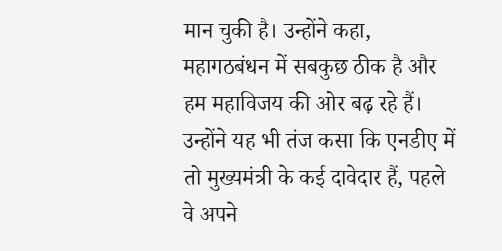मान चुकी है। उन्होंने कहा, महागठबंधन में सबकुछ ठीक है और हम महाविजय की ओर बढ़ रहे हैं। उन्होंने यह भी तंज कसा कि एनडीए में तो मुख्यमंत्री के कई दावेदार हैं, पहले वे अपने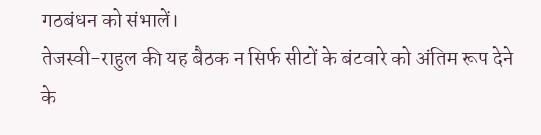गठबंधन को संभालें।
तेजस्वी-राहुल की यह बैठक न सिर्फ सीटों के बंटवारे को अंतिम रूप देने के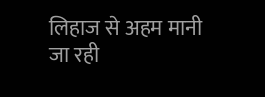लिहाज से अहम मानी जा रही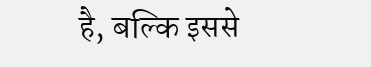है, बल्कि इससे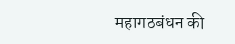महागठबंधन की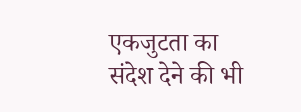एकजुटता का संदेश देने की भी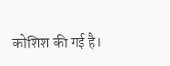कोशिश की गई है।